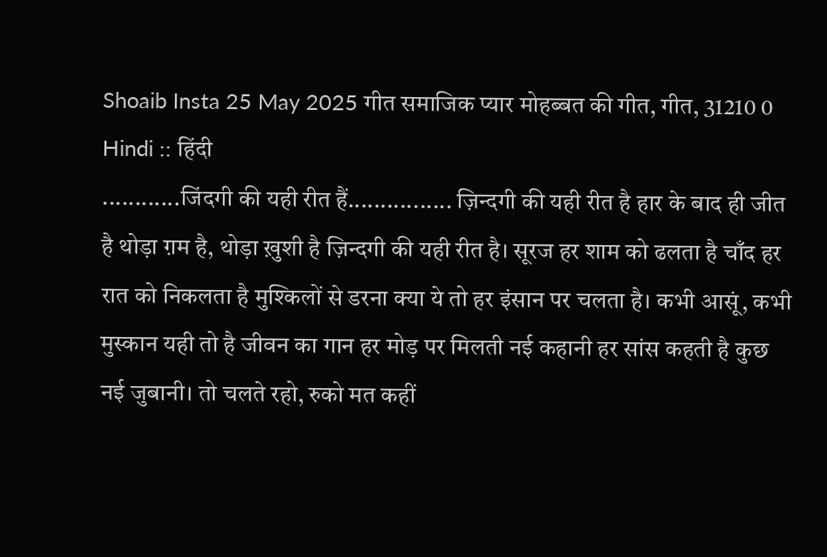Shoaib Insta 25 May 2025 गीत समाजिक प्यार मोहब्बत की गीत, गीत, 31210 0 Hindi :: हिंदी
............जिंदगी की यही रीत हैं................ ज़िन्दगी की यही रीत है हार के बाद ही जीत है थोड़ा ग़म है, थोड़ा ख़ुशी है ज़िन्दगी की यही रीत है। सूरज हर शाम को ढलता है चाँद हर रात को निकलता है मुश्किलों से डरना क्या ये तो हर इंसान पर चलता है। कभी आसूं, कभी मुस्कान यही तो है जीवन का गान हर मोड़ पर मिलती नई कहानी हर सांस कहती है कुछ नई जुबानी। तो चलते रहो, रुको मत कहीं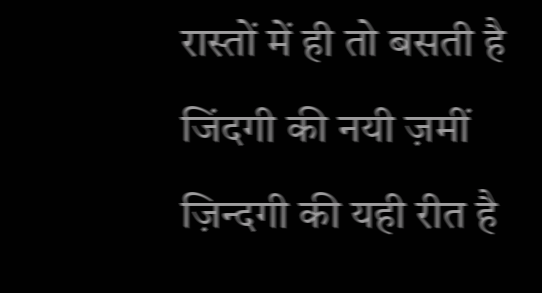रास्तों में ही तो बसती है जिंदगी की नयी ज़मीं ज़िन्दगी की यही रीत है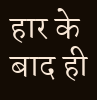हार के बाद ही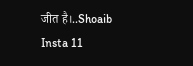जीत है।..Shoaib Insta 11